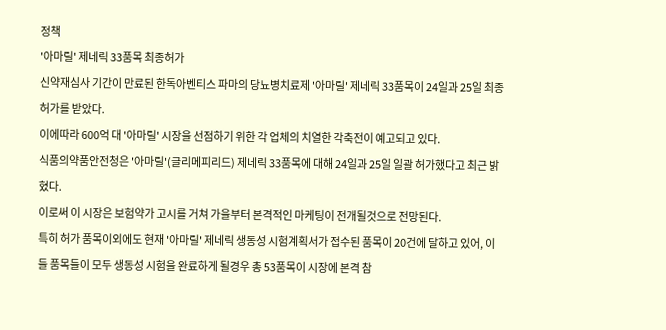정책
'아마릴' 제네릭 33품목 최종허가
신약재심사 기간이 만료된 한독아벤티스 파마의 당뇨병치료제 '아마릴' 제네릭 33품목이 24일과 25일 최종 허가를 받았다.
이에따라 600억 대 '아마릴' 시장을 선점하기 위한 각 업체의 치열한 각축전이 예고되고 있다.
식품의약품안전청은 '아마릴'(글리메피리드) 제네릭 33품목에 대해 24일과 25일 일괄 허가했다고 최근 밝혔다.
이로써 이 시장은 보험약가 고시를 거쳐 가을부터 본격적인 마케팅이 전개될것으로 전망된다.
특히 허가 품목이외에도 현재 '아마릴' 제네릭 생동성 시험계획서가 접수된 품목이 20건에 달하고 있어, 이들 품목들이 모두 생동성 시험을 완료하게 될경우 총 53품목이 시장에 본격 참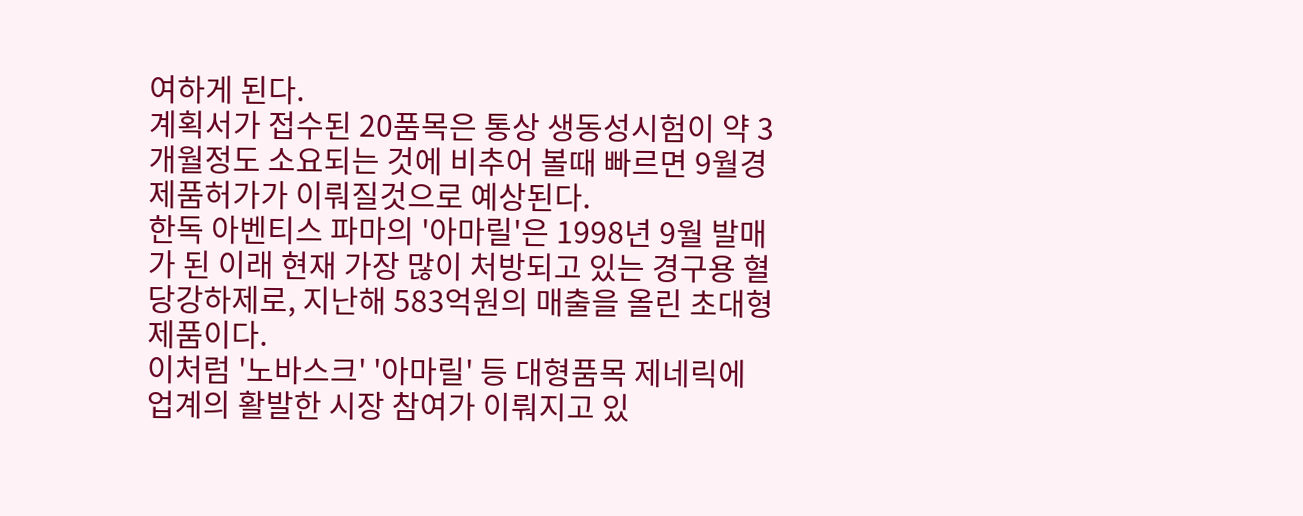여하게 된다.
계획서가 접수된 20품목은 통상 생동성시험이 약 3개월정도 소요되는 것에 비추어 볼때 빠르면 9월경 제품허가가 이뤄질것으로 예상된다.
한독 아벤티스 파마의 '아마릴'은 1998년 9월 발매가 된 이래 현재 가장 많이 처방되고 있는 경구용 혈당강하제로, 지난해 583억원의 매출을 올린 초대형 제품이다.
이처럼 '노바스크' '아마릴' 등 대형품목 제네릭에 업계의 활발한 시장 참여가 이뤄지고 있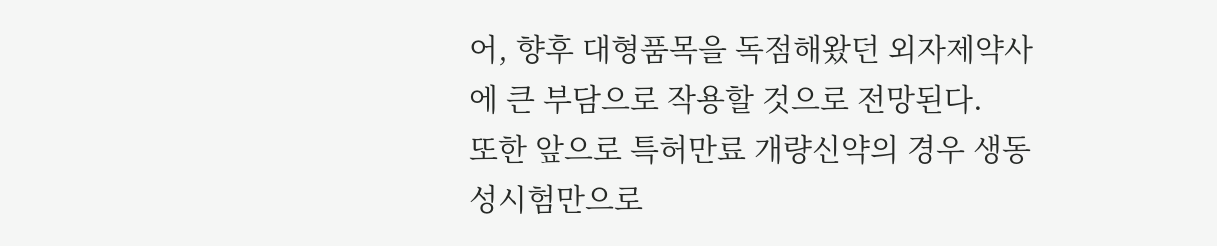어, 향후 대형품목을 독점해왔던 외자제약사에 큰 부담으로 작용할 것으로 전망된다.
또한 앞으로 특허만료 개량신약의 경우 생동성시험만으로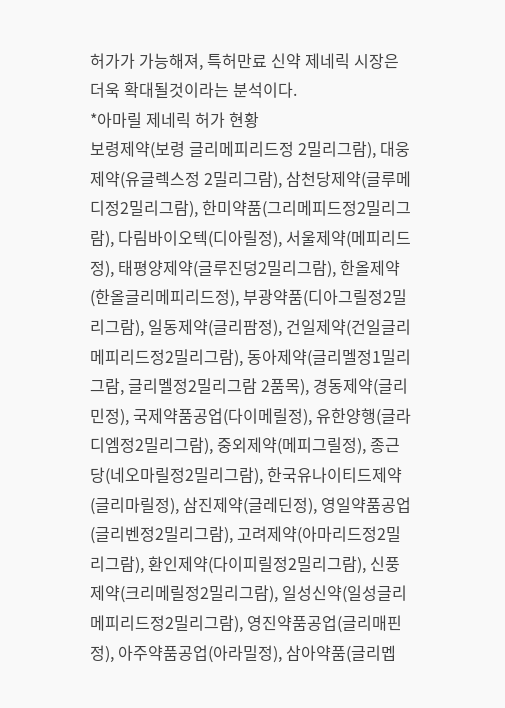허가가 가능해져, 특허만료 신약 제네릭 시장은 더욱 확대될것이라는 분석이다.
*아마릴 제네릭 허가 현황
보령제약(보령 글리메피리드정 2밀리그람), 대웅제약(유글렉스정 2밀리그람), 삼천당제약(글루메디정2밀리그람), 한미약품(그리메피드정2밀리그람), 다림바이오텍(디아릴정), 서울제약(메피리드정), 태평양제약(글루진덩2밀리그람), 한올제약(한올글리메피리드정), 부광약품(디아그릴정2밀리그람), 일동제약(글리팜정), 건일제약(건일글리메피리드정2밀리그람), 동아제약(글리멜정1밀리그람, 글리멜정2밀리그람 2품목), 경동제약(글리민정), 국제약품공업(다이메릴정), 유한양행(글라디엠정2밀리그람), 중외제약(메피그릴정), 종근당(네오마릴정2밀리그람), 한국유나이티드제약(글리마릴정), 삼진제약(글레딘정), 영일약품공업(글리벤정2밀리그람), 고려제약(아마리드정2밀리그람), 환인제약(다이피릴정2밀리그람), 신풍제약(크리메릴정2밀리그람), 일성신약(일성글리메피리드정2밀리그람), 영진약품공업(글리매핀정), 아주약품공업(아라밀정), 삼아약품(글리멥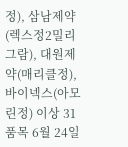정), 삼남제약(렉스정2밀리그람), 대원제약(매리클정), 바이넥스(아모린정) 이상 31품목 6월 24일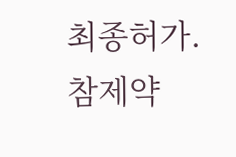최종허가.
참제약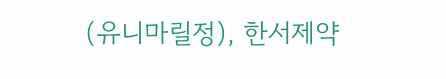(유니마릴정), 한서제약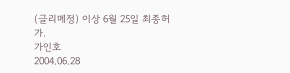(글리메정) 이상 6월 25일 최종허가.
가인호
2004.06.28